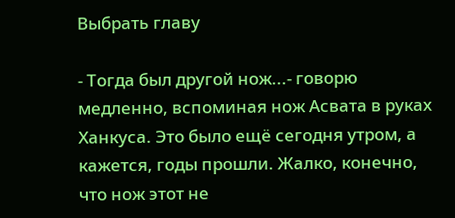Выбрать главу

- Тогда был другой нож...- говорю медленно, вспоминая нож Асвата в руках Ханкуса. Это было ещё сегодня утром, а кажется, годы прошли. Жалко, конечно, что нож этот не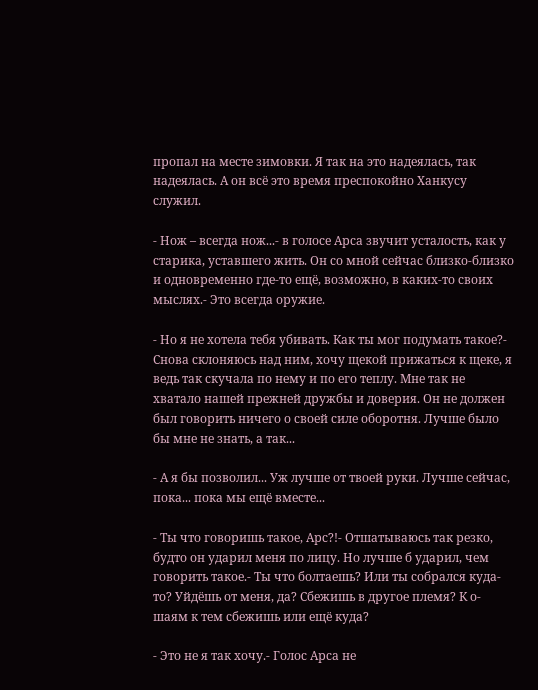пропал на месте зимовки. Я так на это надеялась, так надеялась. А он всё это время преспокойно Ханкусу служил.

- Нож – всегда нож...- в голосе Арса звучит усталость, как у старика, уставшего жить. Он со мной сейчас близко-близко и одновременно где-то ещё, возможно, в каких-то своих мыслях.- Это всегда оружие.

- Но я не хотела тебя убивать. Как ты мог подумать такое?- Снова склоняюсь над ним, хочу щекой прижаться к щеке, я ведь так скучала по нему и по его теплу. Мне так не хватало нашей прежней дружбы и доверия. Он не должен был говорить ничего о своей силе оборотня. Лучше было бы мне не знать, а так...

- А я бы позволил... Уж лучше от твоей руки. Лучше сейчас, пока... пока мы ещё вместе...

- Ты что говоришь такое, Арс?!- Отшатываюсь так резко, будто он ударил меня по лицу. Но лучше б ударил, чем говорить такое.- Ты что болтаешь? Или ты собрался куда-то? Уйдёшь от меня, да? Сбежишь в другое племя? К о-шаям к тем сбежишь или ещё куда?

- Это не я так хочу.- Голос Арса не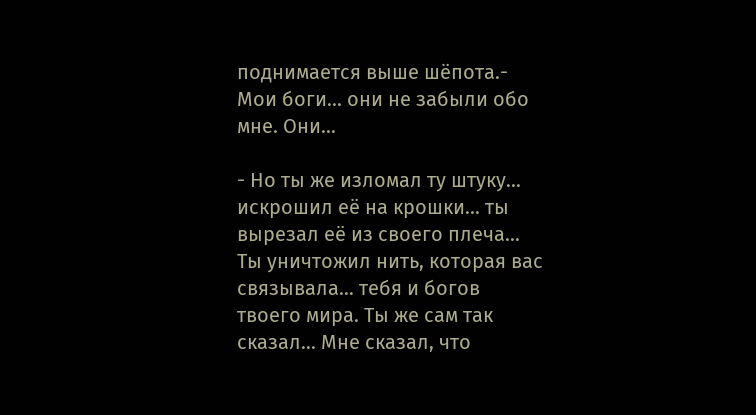поднимается выше шёпота.- Мои боги... они не забыли обо мне. Они...

- Но ты же изломал ту штуку... искрошил её на крошки... ты вырезал её из своего плеча... Ты уничтожил нить, которая вас связывала... тебя и богов твоего мира. Ты же сам так сказал... Мне сказал, что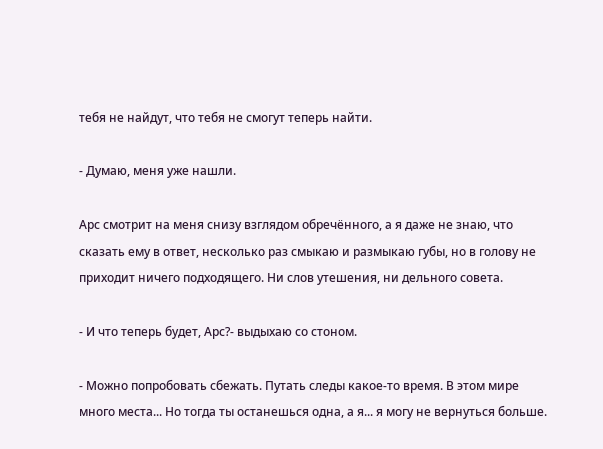тебя не найдут, что тебя не смогут теперь найти.

- Думаю, меня уже нашли.

Арс смотрит на меня снизу взглядом обречённого, а я даже не знаю, что сказать ему в ответ, несколько раз смыкаю и размыкаю губы, но в голову не приходит ничего подходящего. Ни слов утешения, ни дельного совета.

- И что теперь будет, Арс?- выдыхаю со стоном.

- Можно попробовать сбежать. Путать следы какое-то время. В этом мире много места... Но тогда ты останешься одна, а я... я могу не вернуться больше.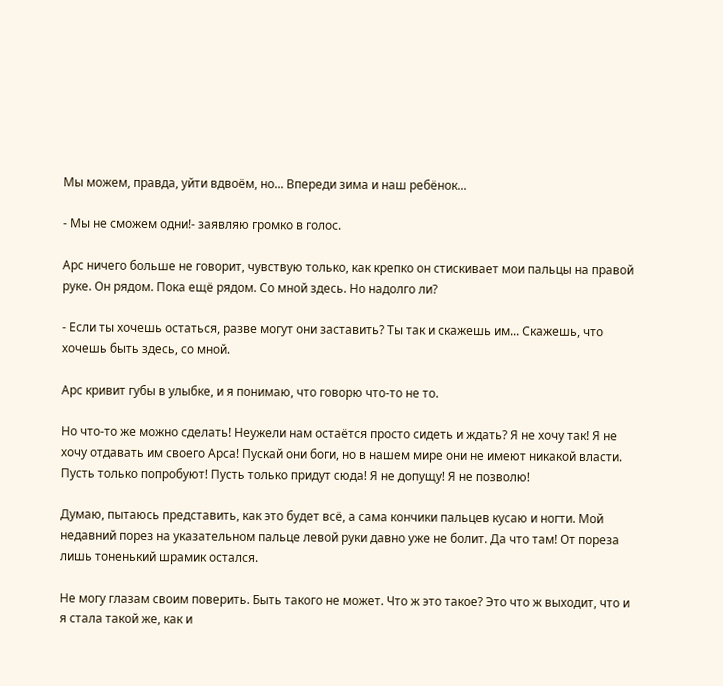Мы можем, правда, уйти вдвоём, но... Впереди зима и наш ребёнок...

- Мы не сможем одни!- заявляю громко в голос.

Арс ничего больше не говорит, чувствую только, как крепко он стискивает мои пальцы на правой руке. Он рядом. Пока ещё рядом. Со мной здесь. Но надолго ли?

- Если ты хочешь остаться, разве могут они заставить? Ты так и скажешь им... Скажешь, что хочешь быть здесь, со мной.

Арс кривит губы в улыбке, и я понимаю, что говорю что-то не то.

Но что-то же можно сделать! Неужели нам остаётся просто сидеть и ждать? Я не хочу так! Я не хочу отдавать им своего Арса! Пускай они боги, но в нашем мире они не имеют никакой власти. Пусть только попробуют! Пусть только придут сюда! Я не допущу! Я не позволю!

Думаю, пытаюсь представить, как это будет всё, а сама кончики пальцев кусаю и ногти. Мой недавний порез на указательном пальце левой руки давно уже не болит. Да что там! От пореза лишь тоненький шрамик остался.

Не могу глазам своим поверить. Быть такого не может. Что ж это такое? Это что ж выходит, что и я стала такой же, как и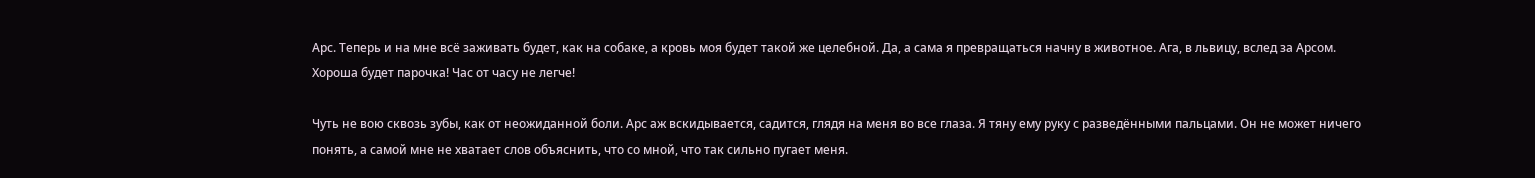Арс. Теперь и на мне всё заживать будет, как на собаке, а кровь моя будет такой же целебной. Да, а сама я превращаться начну в животное. Ага, в львицу, вслед за Арсом. Хороша будет парочка! Час от часу не легче!

Чуть не вою сквозь зубы, как от неожиданной боли. Арс аж вскидывается, садится, глядя на меня во все глаза. Я тяну ему руку с разведёнными пальцами. Он не может ничего понять, а самой мне не хватает слов объяснить, что со мной, что так сильно пугает меня.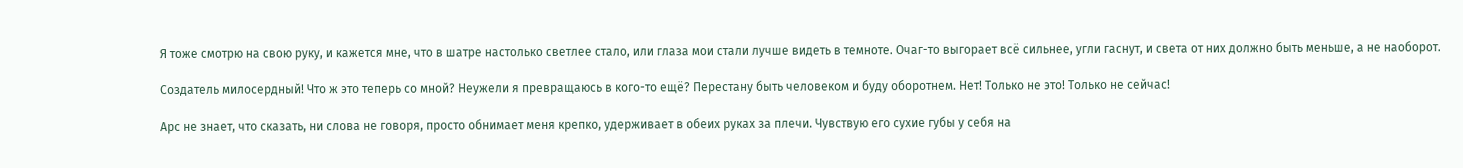Я тоже смотрю на свою руку, и кажется мне, что в шатре настолько светлее стало, или глаза мои стали лучше видеть в темноте. Очаг-то выгорает всё сильнее, угли гаснут, и света от них должно быть меньше, а не наоборот.

Создатель милосердный! Что ж это теперь со мной? Неужели я превращаюсь в кого-то ещё? Перестану быть человеком и буду оборотнем. Нет! Только не это! Только не сейчас!

Арс не знает, что сказать, ни слова не говоря, просто обнимает меня крепко, удерживает в обеих руках за плечи. Чувствую его сухие губы у себя на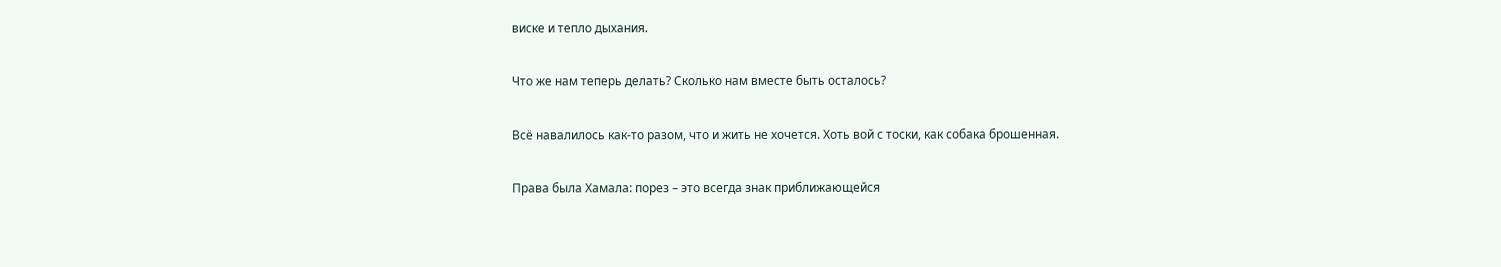виске и тепло дыхания.

Что же нам теперь делать? Сколько нам вместе быть осталось?

Всё навалилось как-то разом, что и жить не хочется. Хоть вой с тоски, как собака брошенная.

Права была Хамала: порез – это всегда знак приближающейся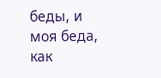беды, и моя беда, как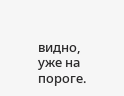видно, уже на пороге.